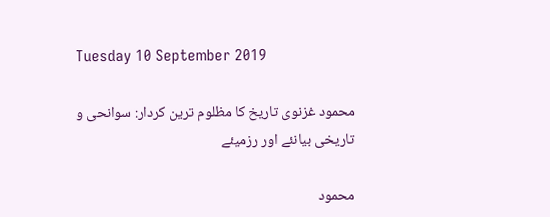Tuesday 10 September 2019

محمود غزنوی تاریخ کا مظلوم ترین کردار: سوانحی و تاریخی بیانئے اور رزمیئے

محمود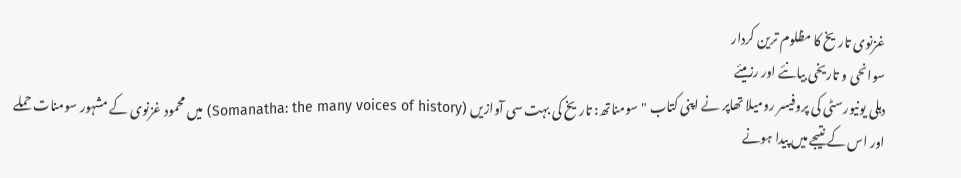غزنوی تاریخ کا مظلوم ترین کردار
سوانحی و تاریخی بیانئے اور رزمیئے
دہلی یونیورسٹی کی پروفیسر رومیلا تھاپر نے اپنی کتاب "سومناتھ: تاریخ کی بہت سی آوازیں (Somanatha: the many voices of history) میں محمود غزنوی کے مشہور سومنات حملے اور اس کے نتیجے میں پیدا ہونے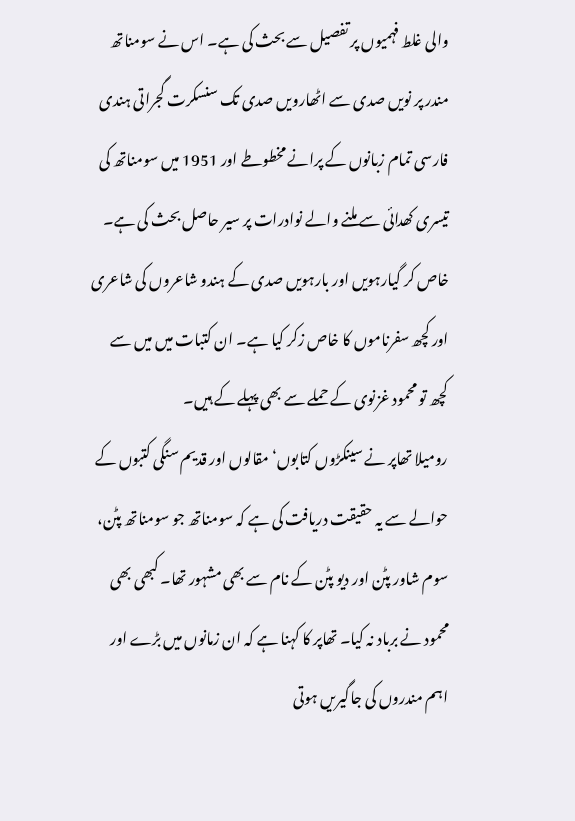والی غلط فہمیوں پر تفصیل سے بحث کی ہے۔ اس نے سومناتھ مندر پر نویں صدی سے اٹھارویں صدی تک سنسکرت گجراتی ہندی فارسی تمام زبانوں کے پرانے مخطوطے اور 1951 میں سومناتھ کی تیسری کھدائی سے ملنے والے نوادرات پر سیر حاصل بحث کی ہے۔ خاص کر گیارہویں اور بارہویں صدی کے ہندو شاعروں کی شاعری اور کچھ سفرناموں کا خاص زکر کیا ہے۔ ان کتبات میں میں سے کچھ تو محمود غزنوی کے حملے سے بھی پہلے کے ہیں۔
رومیلا تھاپر نے سینکڑوں کتابوں‘ مقالوں اور قدیم سنگی کتبوں کے حوالے سے یہ حقیقت دریافت کی ہے کہ سومناتھ جو سومناتھ پٹن، سوم شاور پٹن اور دیو پٹن کے نام سے بھی مشہور تھا۔ کبھی بھی محمود نے برباد نہ کیا۔ تھاپر کا کہنا ہے کہ ان زمانوں میں بڑے اور اہم مندروں کی جاگیریں ہوتی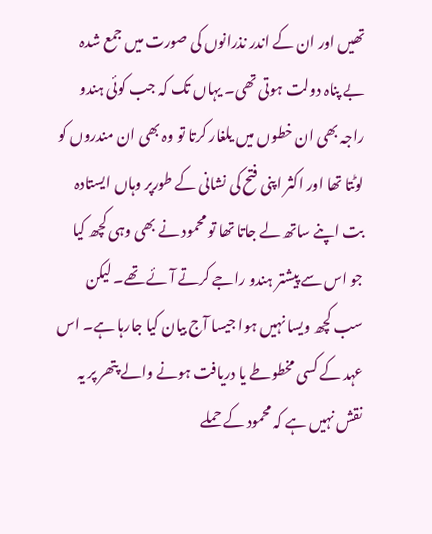تھیں اور ان کے اندر نذرانوں کی صورت میں جمع شدہ بے پناہ دولت ہوتی تھی۔ یہاں تک کہ جب کوئی ہندو راجہ بھی ان خطوں میں یلغار کرتا تو وہ بھی ان مندروں کو لوٹتا تھا اور اکثر اپنی فتح کی نشانی کے طورپر وہاں ایستادہ بت اپنے ساتھ لے جاتا تھا تو محمود نے بھی وہی کچھ کیا جو اس سے پیشتر ہندو راجے کرتے آئے تھے۔ لیکن سب کچھ ویسا نہیں ہوا جیسا آج بیان کیا جارہا ہے۔ اس عہد کے کسی مخطوطے یا دریافت ہونے والے پتھر پر یہ نقش نہیں ہے کہ محمود کے حملے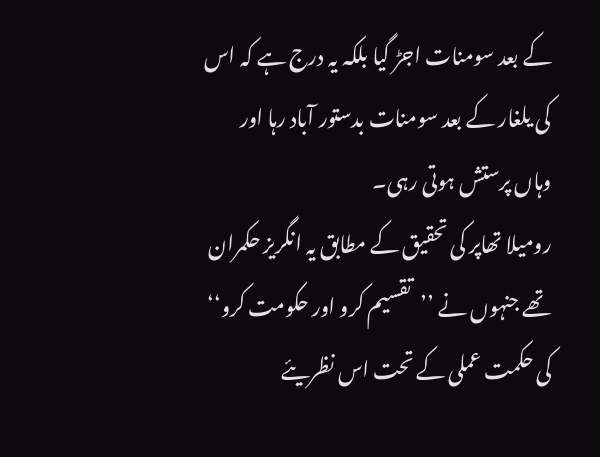کے بعد سومنات اجڑ گیا بلکہ یہ درج ہے کہ اس کی یلغار کے بعد سومنات بدستور آباد رہا اور وہاں پرستش ہوتی رہی۔
رومیلا تھاپر کی تحقیق کے مطابق یہ انگریز حکمران تھے جنہوں نے ’’تقسیم کرو اور حکومت کرو‘‘ کی حکمت عملی کے تحت اس نظریئے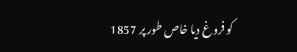کو فروغ دیا خاص طور پر 1857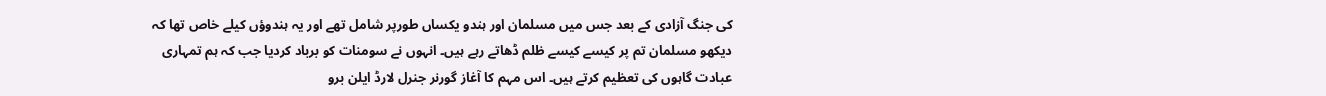کی جنگ آزادی کے بعد جس میں مسلمان اور ہندو یکساں طورپر شامل تھے اور یہ ہندوؤں کیلے خاص تھا کہ دیکھو مسلمان تم پر کیسے کیسے ظلم ڈھاتے رہے ہیں۔ انہوں نے سومنات کو برباد کردیا جب کہ ہم تمہاری عبادت گاہوں کی تعظیم کرتے ہیں۔ اس مہم کا آغاز گورنر جنرل لارڈ ایلن برو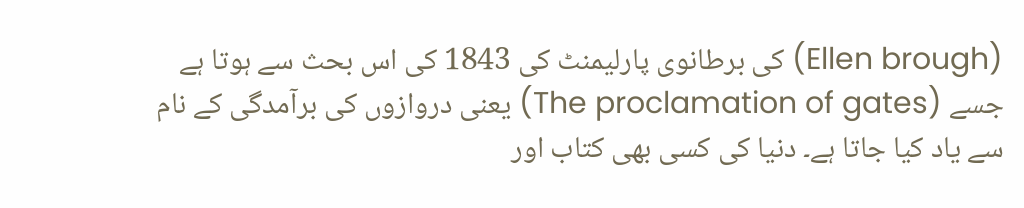(Ellen brough) کی برطانوی پارلیمنٹ کی 1843 کی اس بحث سے ہوتا ہے جسے (The proclamation of gates) یعنی دروازوں کی برآمدگی کے نام سے یاد کیا جاتا ہے۔ دنیا کی کسی بھی کتاب اور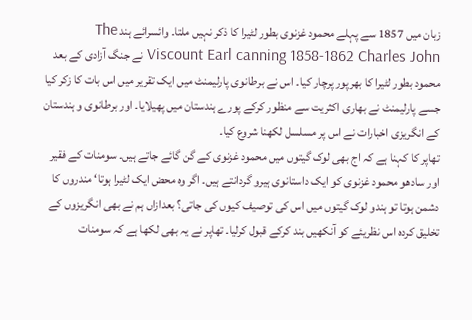زبان میں 1857 سے پہلے محمود غزنوی بطور لٹیرا کا ذکر نہیں ملتا۔ وائسرائے ہند The Viscount Earl canning 1858-1862 Charles John نے جنگ آزادی کے بعد محمود بطور لٹیرا کا بھرپور پرچار کیا۔ اس نے برطانوی پارلیمنٹ میں ایک تقریر میں اس بات کا زکر کیا جسے پارلیمنٹ نے بھاری اکثریت سے منظور کرکے پورے ہندستان میں پھیلایا۔ اور برطانوی و ہندستان کے انگریزی اخبارات نے اس پر مسلسل لکھنا شروع کیا۔
تھاپر کا کہنا ہے کہ اج بھی لوک گیتوں میں محمود غزنوی کے گن گائے جاتے ہیں۔ سومنات کے فقیر اور سادھو محمود غزنوی کو ایک داستانوی ہیرو گردانتے ہیں۔ اگر وہ محض ایک لٹیرا ہوتا‘ مندروں کا دشمن ہوتا تو ہندو لوک گیتوں میں اس کی توصیف کیوں کی جاتی؟ بعدازاں ہم نے بھی انگریزوں کے تخلیق کردہ اس نظریئے کو آنکھیں بند کرکے قبول کرلیا۔ تھاپر نے یہ بھی لکھا ہے کہ سومنات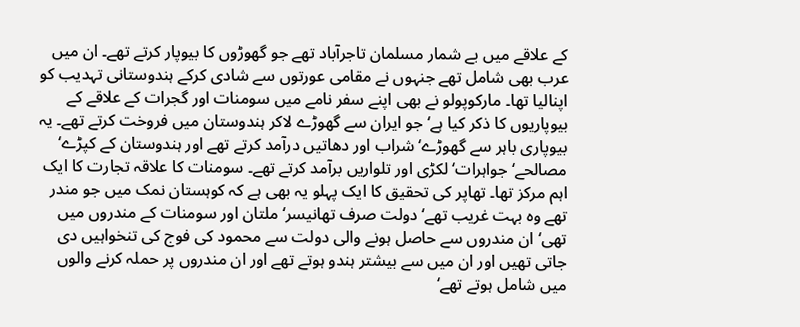کے علاقے میں بے شمار مسلمان تاجرآباد تھے جو گھوڑوں کا بیوپار کرتے تھے۔ ان میں عرب بھی شامل تھے جنہوں نے مقامی عورتوں سے شادی کرکے ہندوستانی تہدیب کو اپنالیا تھا۔ مارکوپولو نے بھی اپنے سفر نامے میں سومنات اور گجرات کے علاقے کے بیوپاریوں کا ذکر کیا ہے‘ جو ایران سے گھوڑے لاکر ہندوستان میں فروخت کرتے تھے۔ یہ بیوپاری باہر سے گھوڑے‘ شراب اور دھاتیں درآمد کرتے تھے اور ہندوستان کے کپڑے‘ مصالحے‘ جواہرات‘ لکڑی اور تلواریں برآمد کرتے تھے۔ سومنات کا علاقہ تجارت کا ایک اہم مرکز تھا۔ تھاپر کی تحقیق کا ایک پہلو یہ بھی ہے کہ کوہستان نمک میں جو مندر تھے وہ بہت غریب تھے‘ دولت صرف تھانیسر‘ ملتان اور سومنات کے مندروں میں تھی‘ ان مندروں سے حاصل ہونے والی دولت سے محمود کی فوج کی تنخواہیں دی جاتی تھیں اور ان میں سے بیشتر ہندو ہوتے تھے اور ان مندروں پر حملہ کرنے والوں میں شامل ہوتے تھے‘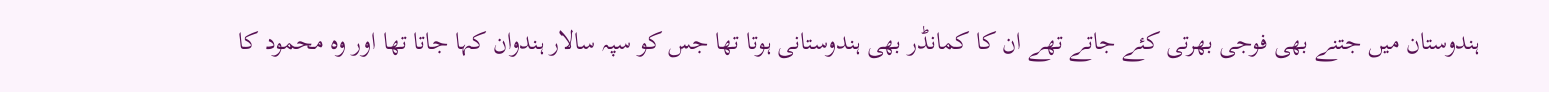ہندوستان میں جتنے بھی فوجی بھرتی کئے جاتے تھے ان کا کمانڈر بھی ہندوستانی ہوتا تھا جس کو سپہ سالار ہندوان کہا جاتا تھا اور وہ محمود کا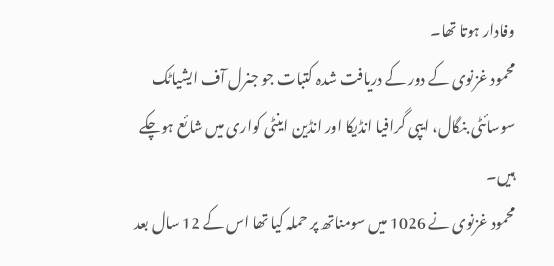وفادار ہوتا تھا۔
محمود غزنوی کے دور کے دریافت شدہ کتبات جو جنرل آف ایشیاٹک سوسائٹی بنگال، ایپی گرافیا انڈیکا اور انڈین اینٹی کواری میں شائع ہوچکے ہیں۔
محمود غزنوی نے 1026 میں سومناتھ پر حملہ کیا تھا اس کے 12 سال بعد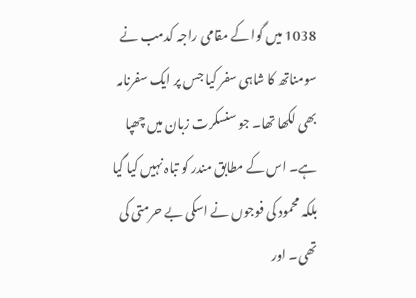1038 میں گوا کے مقامی راجہ کدمب نے سومناتھ کا شاہی سفر کیا جس پر ایک سفرنامہ بھی لکھا تھا۔ جو سنسکرت زبان میں چھپا ہے۔ اس کے مطابق مندر کو تباہ نہیں کیا گیا بلکہ محمود کی فوجوں نے اسکی بے حرمتی کی تھی۔ اور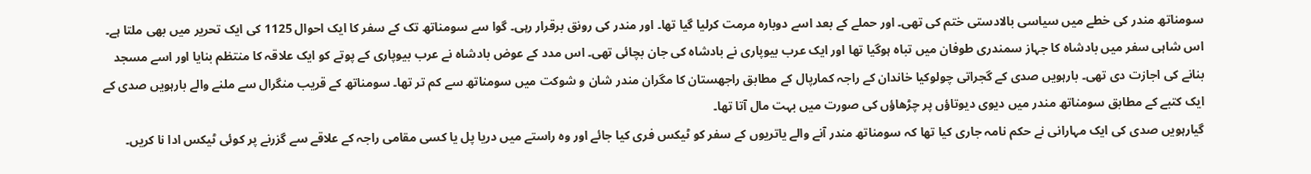سومناتھ مندر کی خطے میں سیاسی بالادستی ختم کی تھی۔ اور حملے کے بعد اسے دوبارہ مرمت کرلیا گیا تھا۔ اور مندر کی رونق برقرار رہی۔ گوا سے سومناتھ تک کے سفر کا ایک احوال 1125 کی ایک تحریر میں بھی ملتا ہے۔ اس شاہی سفر میں بادشاہ کا جہاز سمندری طوفان میں تباہ ہوگیا تھا اور ایک عرب بیوپاری نے بادشاہ کی جان بچائی تھی۔ اس مدد کے عوض بادشاہ نے عرب بیوپاری کے پوتے کو ایک علاقہ کا منتظم بنایا اور اسے مسجد بنانے کی اجازت دی تھی۔ بارہویں صدی کے گجراتی چولوکیا خاندان کے راجہ کمارپال کے مطابق راجھستان کا مگران مندر شان و شوکت میں سومناتھ سے کم تر تھا۔ سومناتھ کے قریب منگرال سے ملنے والے بارہویں صدی کے ایک کتبے کے مطابق سومناتھ مندر میں دیوی دیوتاؤں پر چڑھاؤں کی صورت میں بہت مال آتا تھا۔
گیارہویں صدی کی ایک مہارانی نے حکم نامہ جاری کیا تھا کہ سومناتھ مندر آنے والے یاتریوں کے سفر کو ٹیکس فری کیا جائے اور وہ راستے میں دریا پل یا کسی مقامی راجہ کے علاقے سے گزرنے پر کوئی ٹیکس ادا نا کریں۔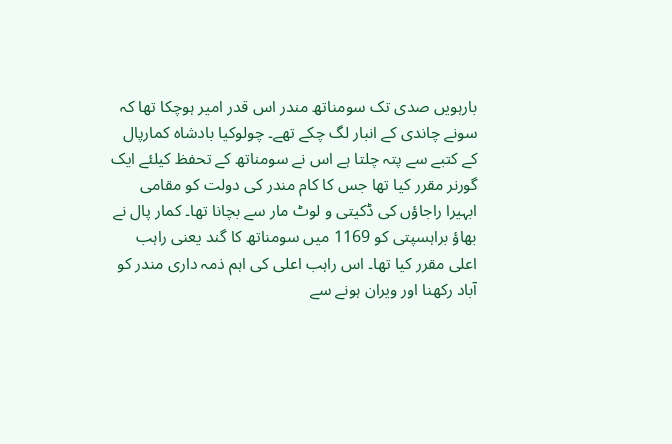بارہویں صدی تک سومناتھ مندر اس قدر امیر ہوچکا تھا کہ سونے چاندی کے انبار لگ چکے تھے۔ چولوکیا بادشاہ کمارپال کے کتبے سے پتہ چلتا ہے اس نے سومناتھ کے تحفظ کیلئے ایک گورنر مقرر کیا تھا جس کا کام مندر کی دولت کو مقامی ابہیرا راجاؤں کی ڈکیتی و لوٹ مار سے بچانا تھا۔ کمار پال نے بھاؤ براہسپتی کو 1169 میں سومناتھ کا گند یعنی راہب اعلی مقرر کیا تھا۔ اس راہب اعلی کی اہم ذمہ داری مندر کو آباد رکھنا اور ویران ہونے سے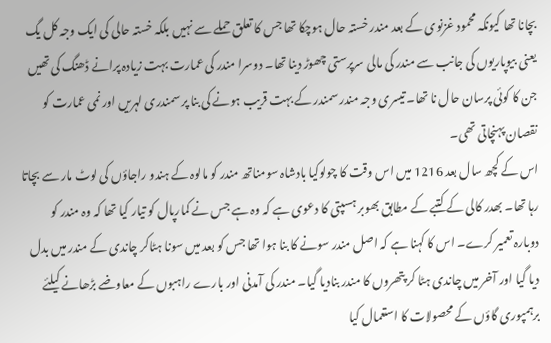بچانا تھا کیونکہ محمود غزنوی کے بعد مندر خستہ حال ہوچکا تھا جس کا تعلق حملے سے نہیں بلکہ خستہ حالی کی ایک وجہ کل یگ یعنی بیوپاریوں کی جانب سے مندر کی مالی سرپرستی چھوڑ دینا تھا۔ دوسرا مندر کی عمارت بہت زیادہ پرانے ڈھنگ کی تھیں جن کا کوئی پرسان حال نا تھا۔ تیسری وجہ مندر سمندر کے بہت قریب ہونے کی بنا پر سمندری لہریں اور نمی عمارت کو نقصان پہنچاتی تھی۔
اس کے کچھ سال بعد 1216 میں اس وقت کا چولوکیا بادشاہ سومناتھ مندر کو مالوہ کے ہندو راجاؤں کی لوٹ مار سے بچاتا رہا تھا۔ بھدر کالی کے کتبے کے مطابق بھوبر ہسپتی کا دعوی ہے کہ وہ ہے جس نے کمارپال کو تیار کیا تھا کہ وہ مندر کو دوبارہ تعمیر کرے۔ اس کا کہنا ہے کہ اصل مندر سونے کا بنا ہوا تھا جس کو بعد میں سونا ہٹاکر چاندی کے مندر میں بدل دیا گیا اور آخر میں چاندی ہٹا کر پتھروں کا مندر بنادیا گیا۔ مندر کی آمدنی اور بارے راہبوں کے معاوضے بڑھانے کیلئے برہمپوری گاؤں کے محصولات کا استعمال کیا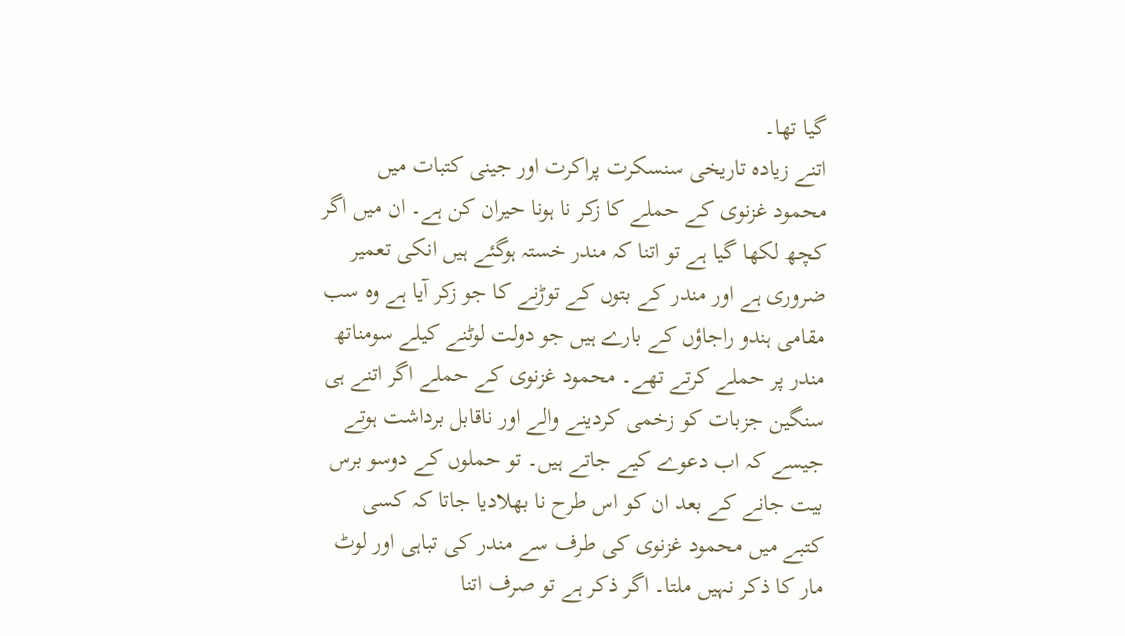گیا تھا۔
اتنے زیادہ تاریخی سنسکرت پراکرت اور جینی کتبات میں محمود غزنوی کے حملے کا زکر نا ہونا حیران کن ہے۔ ان میں اگر کچھ لکھا گیا ہے تو اتنا کہ مندر خستہ ہوگئے ہیں انکی تعمیر ضروری ہے اور مندر کے بتوں کے توڑنے کا جو زکر آیا ہے وہ سب مقامی ہندو راجاؤں کے بارے ہیں جو دولت لوٹنے کیلے سومناتھ مندر پر حملے کرتے تھے۔ محمود غزنوی کے حملے اگر اتنے ہی سنگین جزبات کو زخمی کردینے والے اور ناقابل برداشت ہوتے جیسے کہ اب دعوے کیے جاتے ہیں۔ تو حملوں کے دوسو برس بیت جانے کے بعد ان کو اس طرح نا بھلادیا جاتا کہ کسی کتبے میں محمود غزنوی کی طرف سے مندر کی تباہی اور لوٹ مار کا ذکر نہیں ملتا۔ اگر ذکر ہے تو صرف اتنا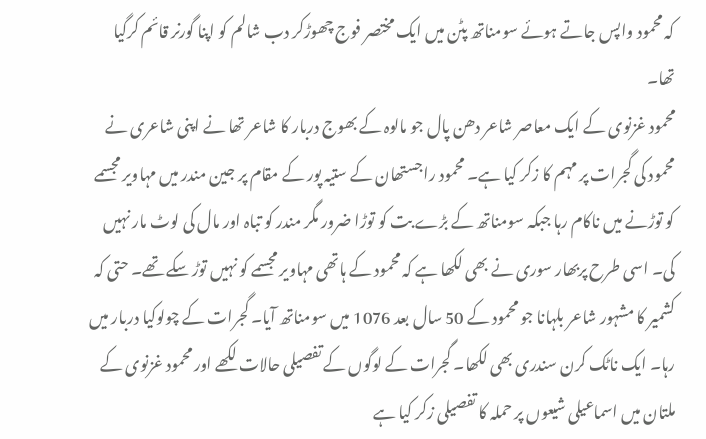کہ محمود واپس جاتے ہوئے سومناتھ پٹن میں ایک مختصر فوج چھوڑکر دب شالم کو اپنا گورنر قائم کرگیا تھا۔
محمود غزنوی کے ایک معاصر شاعر دھن پال جو مالوہ کے بھوج دربار کا شاعر تھا نے اپنی شاعری نے محمود کی گجرات پر مہم کا زکر کیا ہے۔ محمود راجستھان کے ستیہ پور کے مقام پر جین مندر میں مہاویر مجسمے کو توڑنے میں ناکام رہا جبکہ سومناتھ کے بڑے بت کو توڑا ضرور مگر مندر کو تباہ اور مال کی لوٹ مار نہیں کی۔ اسی طرح پربھار سوری نے بھی لکھا ہے کہ محمود کے ہاتھی مہاویر مجسمے کو نہیں توڑ سکے تھے۔ حتی کہ کشمیر کا مشہور شاعر بلہانا جو محمود کے 50 سال بعد 1076 میں سومناتھ آیا۔ گجرات کے چولوکیا دربار میں رہا۔ ایک ناٹک کرن سندری بھی لکھا۔ گجرات کے لوگوں کے تفصیلی حالات لکھے اور محمود غزنوی کے ملتان میں اسماعیلی شیعوں پر حملہ کا تفصیلی زکر کیا ہے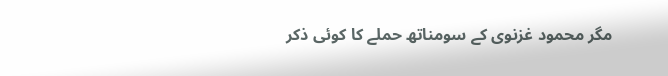مگر محمود غزنوی کے سومناتھ حملے کا کوئی ذکر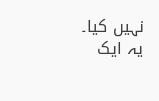نہیں کیا۔
یہ ایک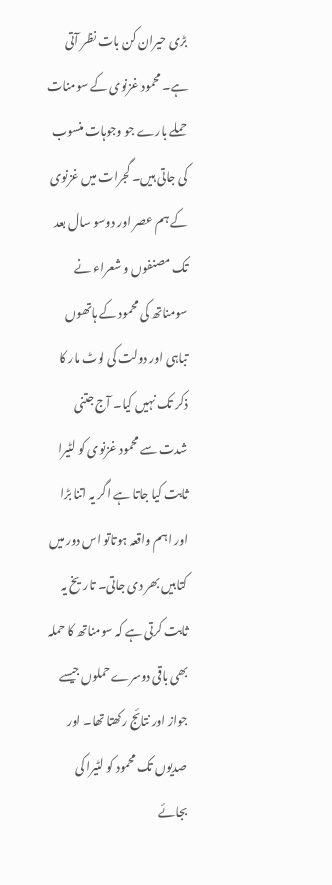بڑی حیران کن بات نظر آتی ہے۔ محمود غزنوی کے سومنات حملے بارے جو وجوہات منسوب کی جاتی ہیں۔ گجرات میں غزنوی کے ہم عصر اور دوسو سال بعد تک مصنفوں و شعراء نے سومناتھ کی محمود کے ہاتھوں تباہی اور دولت کی لوٹ مار کا ذکر تک نہیں کیا۔ آج جتنی شدت سے محمود غزنوی کو لٹیرا ثابت کیا جاتا ہے اگر یہ اتنا بڑا اور اہم واقعہ ہوتاتو اس دور میں کتابیں بھر دی جاتی۔ تاریخ یہ ثابت کرتی ہے کہ سومناتھ کا حملہ بھی باقی دوسرے حملوں جیسے جواز اور نتائج رکھتا تھا۔ اور صدیوں تک محمود کو لٹیرا کی بجائے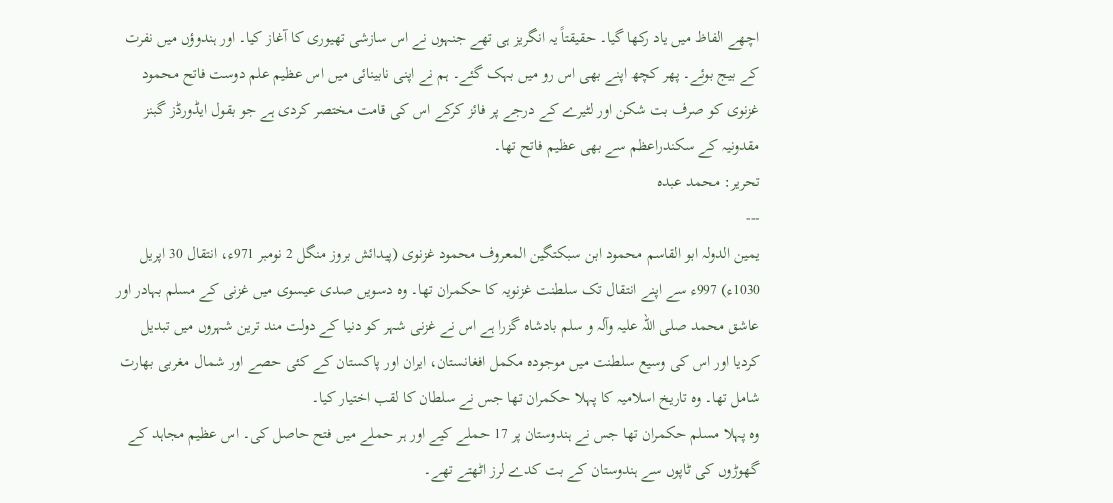اچھے الفاظ میں یاد رکھا گیا۔ حقیقتاً یہ انگریز ہی تھے جنہوں نے اس سازشی تھیوری کا آغاز کیا۔ اور ہندوؤں میں نفرت کے بیج بوئے۔ پھر کچھ اپنے بھی اس رو میں بہک گئے۔ ہم نے اپنی نابینائی میں اس عظیم علم دوست فاتح محمود غزنوی کو صرف بت شکن اور لٹیرے کے درجے پر فائز کرکے اس کی قامت مختصر کردی ہے جو بقول ایڈورڈز گبنز مقدونیہ کے سکندراعظم سے بھی عظیم فاتح تھا۔
تحریر: محمد عبدہ
---
یمین الدولہ ابو القاسم محمود ابن سبکتگین المعروف محمود غزنوی (پیدائش بروز منگل 2 نومبر 971ء، انتقال 30 اپریل 1030ء) 997ء سے اپنے انتقال تک سلطنت غزنویہ کا حکمران تھا۔ وہ دسویں صدی عیسوی میں غزنی کے مسلم بہادر اور عاشق محمد صلی اللہ علیہ وآلہ و سلم بادشاہ گزرا ہے اس نے غزنی شہر کو دنیا کے دولت مند ترین شہروں میں تبدیل کردیا اور اس کی وسیع سلطنت میں موجودہ مکمل افغانستان، ایران اور پاکستان کے کئی حصے اور شمال مغربی بھارت شامل تھا۔ وہ تاریخ اسلامیہ کا پہلا حکمران تھا جس نے سلطان کا لقب اختیار کیا۔
وہ پہلا مسلم حکمران تھا جس نے ہندوستان پر 17 حملے کیے اور ہر حملے میں فتح حاصل کی۔ اس عظیم مجاہد کے گھوڑوں کی ٹاپوں سے ہندوستان کے بت کدے لرز اٹھتے تھے۔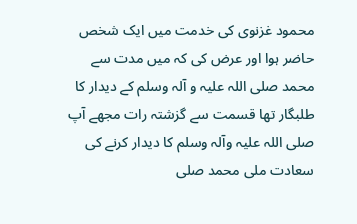محمود غزنوی کی خدمت میں ایک شخص حاضر ہوا اور عرض کی کہ میں مدت سے محمد صلی اللہ علیہ و آلہ وسلم کے دیدار کا طلبگار تھا قسمت سے گزشتہ رات مجھے آپ صلی اللہ علیہ وآلہ وسلم کا دیدار کرنے کی سعادت ملی محمد صلی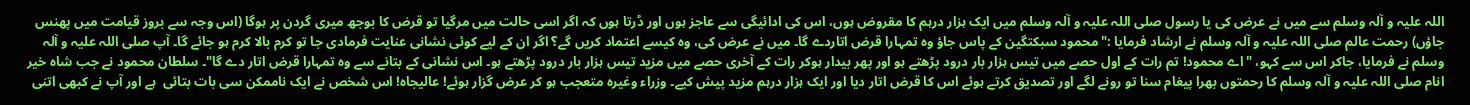اللہ علیہ و آلہ وسلم سے میں نے عرض کی یا رسول صلی اللہ علیہ و آلہ وسلم میں ایک ہزار درہم کا مقروض ہوں، اس کی ادائیگی سے عاجز ہوں اور ڈرتا ہوں کہ اگر اسی حالت میں مرگیا تو قرض کا بوجھ میری گردن پر ہوگا (اس وجہ سے بروز قیامت میں پھنس جاؤں) رحمت عالم صلی اللہ علیہ و آلہ وسلم نے ارشاد فرمایا :"محمود سبکتگین کے پاس جاؤ وہ تمہارا قرض اتاردے گا۔ میں نے عرض کی، وہ کیسے اعتماد کریں گے؟ اگر ان کے لیے کوئی نشانی عنایت فرمادی جا تو کرم بالا کرم ہو جائے گا۔ آپ صلی اللہ علیہ و آلہ وسلم نے فرمایا، جاکر اس سے کہو، "اے محمود! تم رات کے اول حصے میں تیس ہزار بار درود پڑھتے ہو اور پھر بیدار ہوکر رات کے آخری حصے میں مزید تیس ہزار بار درود پڑهتے ہو۔ اس نشانی کے بتانے سے وہ تمہارا قرض اتار دے گا"۔ سلطان محمود نے جب شاہ خیر انام صلی اللہ علیہ و آلہ وسلم کا رحمتوں بھرا پیغام سنا تو رونے لگے اور تصدیق کرتے ہوئے اس کا قرض اتار دیا اور ایک ہزار درہم مزید پیش کیے۔ وزراء وغیرہ متعجب ہو کر عرض گزار ہوئے! عالیجاہ! اس شخص نے ایک ناممکن سی بات بتائی  ہے اور آپ نے کبھی اتنی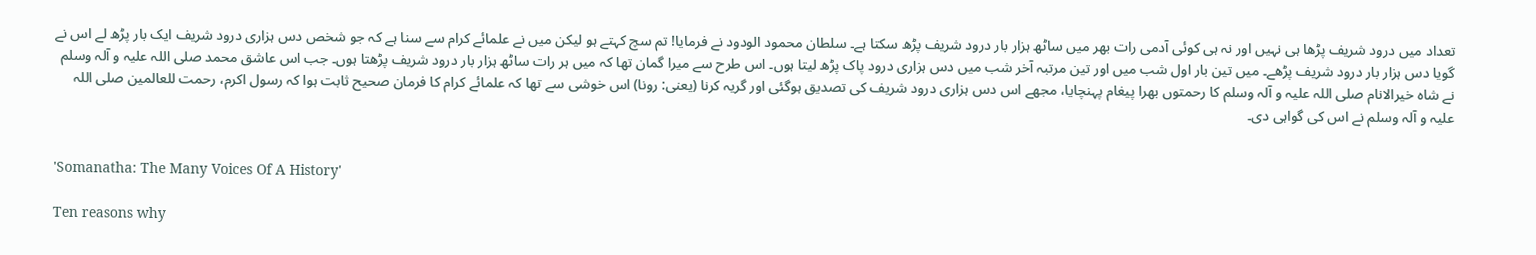تعداد میں درود شریف پڑھا ہی نہیں اور نہ ہی کوئی آدمی رات بھر میں ساٹھ ہزار بار درود شریف پڑھ سکتا ہے۔ سلطان محمود الودود نے فرمایا! تم سچ کہتے ہو لیکن میں نے علمائے کرام سے سنا ہے کہ جو شخص دس ہزاری درود شریف ایک بار پڑھ لے اس نے گویا دس ہزار بار درود شریف پڑھے۔ میں تین بار اول شب میں اور تین مرتبہ آخر شب میں دس ہزاری درود پاک پڑھ لیتا ہوں۔ اس طرح سے میرا گمان تھا کہ میں ہر رات ساٹھ ہزار بار درود شریف پڑھتا ہوں۔ جب اس عاشق محمد صلی اللہ علیہ و آلہ وسلم نے شاہ خيرالانام صلی اللہ علیہ و آلہ وسلم کا رحمتوں بھرا پیغام پہنچایا، مجھے اس دس ہزاری درود شریف کی تصدیق ہوگئی اور گریہ کرنا (یعنی: رونا) اس خوشی سے تھا کہ علمائے کرام کا فرمان صحیح ثابت ہوا کہ رسول اکرم، رحمت للعالمين صلی اللہ علیہ و آلہ وسلم نے اس کی گواہی دی۔


'Somanatha: The Many Voices Of A History'

Ten reasons why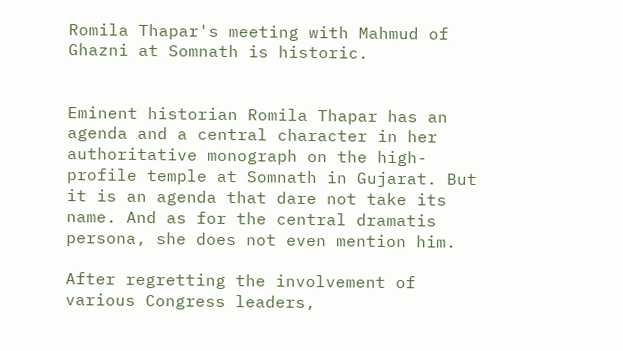Romila Thapar's meeting with Mahmud of Ghazni at Somnath is historic.


Eminent historian Romila Thapar has an agenda and a central character in her authoritative monograph on the high-profile temple at Somnath in Gujarat. But it is an agenda that dare not take its name. And as for the central dramatis persona, she does not even mention him.

After regretting the involvement of various Congress leaders,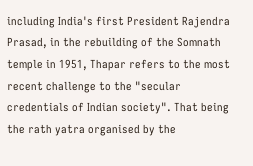including India's first President Rajendra Prasad, in the rebuilding of the Somnath temple in 1951, Thapar refers to the most recent challenge to the "secular credentials of Indian society". That being the rath yatra organised by the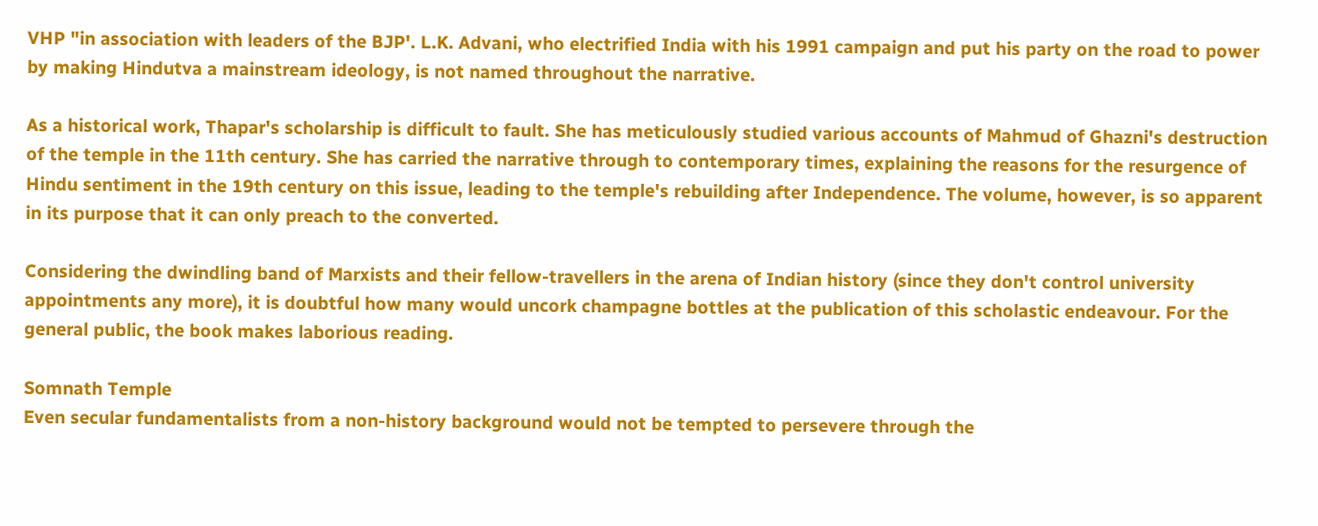VHP "in association with leaders of the BJP'. L.K. Advani, who electrified India with his 1991 campaign and put his party on the road to power by making Hindutva a mainstream ideology, is not named throughout the narrative.

As a historical work, Thapar's scholarship is difficult to fault. She has meticulously studied various accounts of Mahmud of Ghazni's destruction of the temple in the 11th century. She has carried the narrative through to contemporary times, explaining the reasons for the resurgence of Hindu sentiment in the 19th century on this issue, leading to the temple's rebuilding after Independence. The volume, however, is so apparent in its purpose that it can only preach to the converted.

Considering the dwindling band of Marxists and their fellow-travellers in the arena of Indian history (since they don't control university appointments any more), it is doubtful how many would uncork champagne bottles at the publication of this scholastic endeavour. For the general public, the book makes laborious reading.

Somnath Temple
Even secular fundamentalists from a non-history background would not be tempted to persevere through the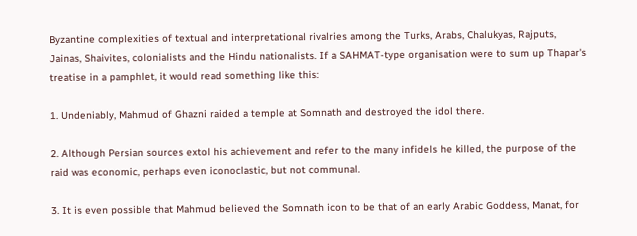Byzantine complexities of textual and interpretational rivalries among the Turks, Arabs, Chalukyas, Rajputs, Jainas, Shaivites, colonialists and the Hindu nationalists. If a SAHMAT-type organisation were to sum up Thapar's treatise in a pamphlet, it would read something like this:

1. Undeniably, Mahmud of Ghazni raided a temple at Somnath and destroyed the idol there.

2. Although Persian sources extol his achievement and refer to the many infidels he killed, the purpose of the raid was economic, perhaps even iconoclastic, but not communal.

3. It is even possible that Mahmud believed the Somnath icon to be that of an early Arabic Goddess, Manat, for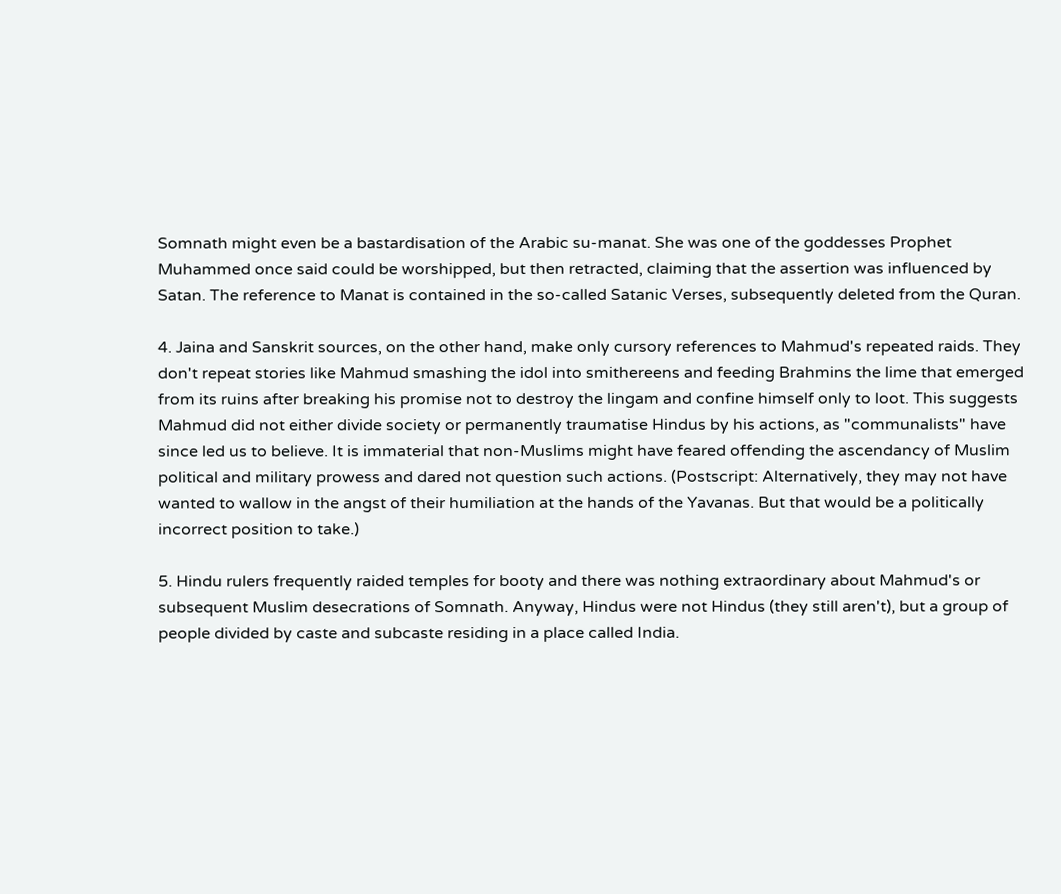Somnath might even be a bastardisation of the Arabic su-manat. She was one of the goddesses Prophet Muhammed once said could be worshipped, but then retracted, claiming that the assertion was influenced by Satan. The reference to Manat is contained in the so-called Satanic Verses, subsequently deleted from the Quran.

4. Jaina and Sanskrit sources, on the other hand, make only cursory references to Mahmud's repeated raids. They don't repeat stories like Mahmud smashing the idol into smithereens and feeding Brahmins the lime that emerged from its ruins after breaking his promise not to destroy the lingam and confine himself only to loot. This suggests Mahmud did not either divide society or permanently traumatise Hindus by his actions, as "communalists" have since led us to believe. It is immaterial that non-Muslims might have feared offending the ascendancy of Muslim political and military prowess and dared not question such actions. (Postscript: Alternatively, they may not have wanted to wallow in the angst of their humiliation at the hands of the Yavanas. But that would be a politically incorrect position to take.)

5. Hindu rulers frequently raided temples for booty and there was nothing extraordinary about Mahmud's or subsequent Muslim desecrations of Somnath. Anyway, Hindus were not Hindus (they still aren't), but a group of people divided by caste and subcaste residing in a place called India.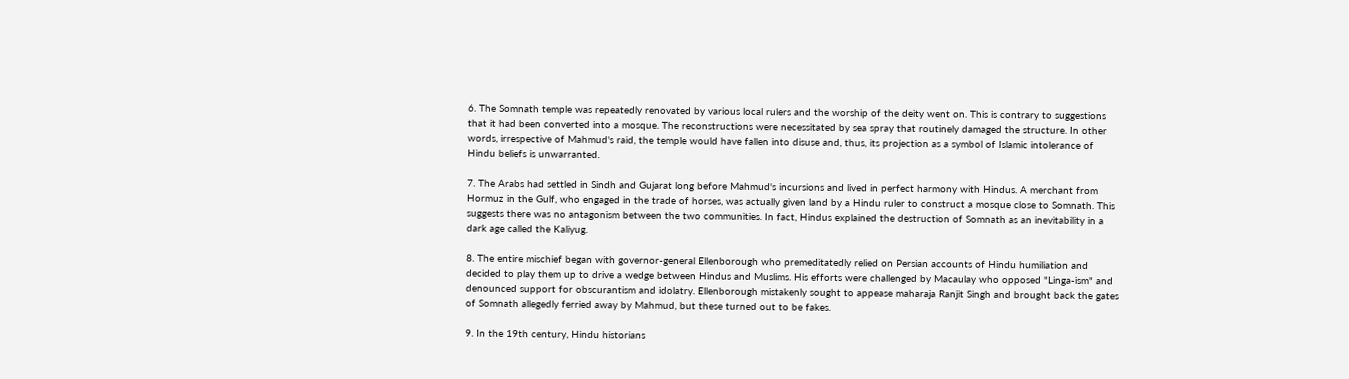6. The Somnath temple was repeatedly renovated by various local rulers and the worship of the deity went on. This is contrary to suggestions that it had been converted into a mosque. The reconstructions were necessitated by sea spray that routinely damaged the structure. In other words, irrespective of Mahmud's raid, the temple would have fallen into disuse and, thus, its projection as a symbol of Islamic intolerance of Hindu beliefs is unwarranted.

7. The Arabs had settled in Sindh and Gujarat long before Mahmud's incursions and lived in perfect harmony with Hindus. A merchant from Hormuz in the Gulf, who engaged in the trade of horses, was actually given land by a Hindu ruler to construct a mosque close to Somnath. This suggests there was no antagonism between the two communities. In fact, Hindus explained the destruction of Somnath as an inevitability in a dark age called the Kaliyug.

8. The entire mischief began with governor-general Ellenborough who premeditatedly relied on Persian accounts of Hindu humiliation and decided to play them up to drive a wedge between Hindus and Muslims. His efforts were challenged by Macaulay who opposed "Linga-ism" and denounced support for obscurantism and idolatry. Ellenborough mistakenly sought to appease maharaja Ranjit Singh and brought back the gates of Somnath allegedly ferried away by Mahmud, but these turned out to be fakes.

9. In the 19th century, Hindu historians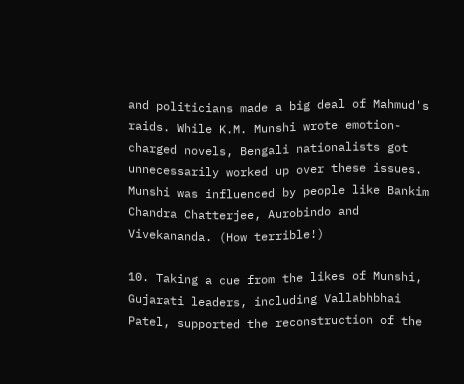and politicians made a big deal of Mahmud's raids. While K.M. Munshi wrote emotion-charged novels, Bengali nationalists got unnecessarily worked up over these issues. Munshi was influenced by people like Bankim Chandra Chatterjee, Aurobindo and Vivekananda. (How terrible!)

10. Taking a cue from the likes of Munshi, Gujarati leaders, including Vallabhbhai Patel, supported the reconstruction of the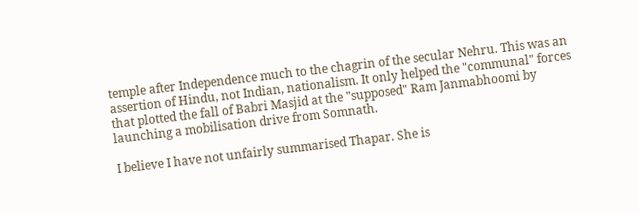temple after Independence much to the chagrin of the secular Nehru. This was an assertion of Hindu, not Indian, nationalism. It only helped the "communal" forces that plotted the fall of Babri Masjid at the "supposed" Ram Janmabhoomi by launching a mobilisation drive from Somnath.

I believe I have not unfairly summarised Thapar. She is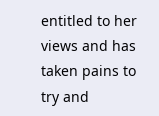entitled to her views and has taken pains to try and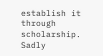establish it through scholarship. Sadly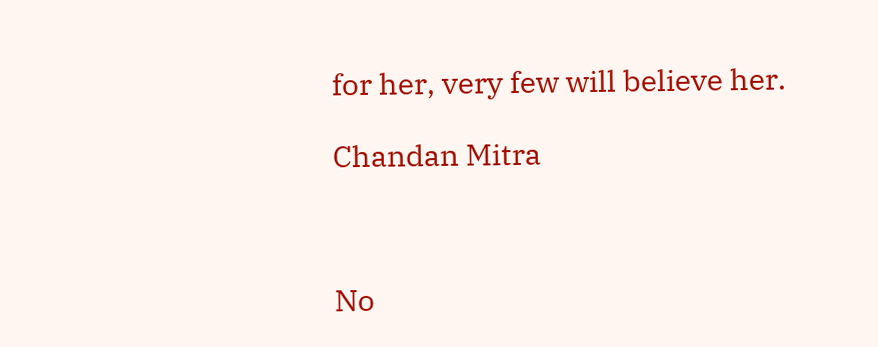for her, very few will believe her.

Chandan Mitra



No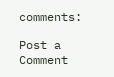comments:

Post a Comment